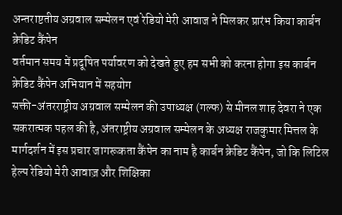अन्तराष्टतीय अग्रवाल सम्मेलन एवं रेडियो मेरी आवाज ने मिलकर प्रारंभ किया कार्बन क्रेडिट कैंपेन
वर्तमान समय में प्रदूषित पर्यावरण को देखते हुए हम सभी को करना होगा इस कार्बन क्रेडिट कैंपेन अभियान में सहयोग
सक्ती-अंतरराष्ट्रीय अग्रवाल सम्मेलन की उपाध्यक्ष (गल्फ) से मीनल शाह देवरा ने एक सकरात्मक पहल की है, अंतराष्ट्रीय अग्रवाल सम्मेलन के अध्यक्ष राजकुमार मित्तल के मार्गदर्शन में इस प्रचार जागरूकता कैंपेन का नाम है कार्बन क्रेडिट कैंपेन, जो कि लिटिल हेल्प रेडियो मेरी आवाज़ और शिक्षिका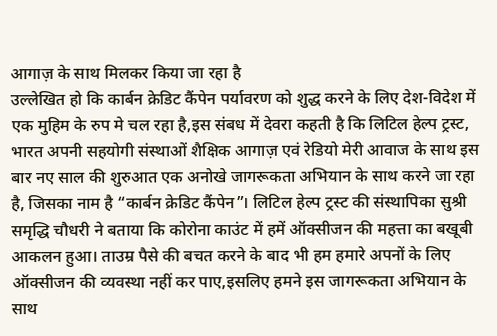आगाज़ के साथ मिलकर किया जा रहा है
उल्लेखित हो कि कार्बन क्रेडिट कैंपेन पर्यावरण को शुद्ध करने के लिए देश-विदेश में एक मुहिम के रुप मे चल रहा है,इस संबध में देवरा कहती है कि लिटिल हेल्प ट्रस्ट, भारत अपनी सहयोगी संस्थाओं शैक्षिक आगाज़ एवं रेडियो मेरी आवाज के साथ इस बार नए साल की शुरुआत एक अनोखे जागरूकता अभियान के साथ करने जा रहा है, जिसका नाम है “कार्बन क्रेडिट कैंपेन”। लिटिल हेल्प ट्रस्ट की संस्थापिका सुश्री समृद्धि चौधरी ने बताया कि कोरोना काउंट में हमें ऑक्सीजन की महत्ता का बखूबी आकलन हुआ। ताउम्र पैसे की बचत करने के बाद भी हम हमारे अपनों के लिए ऑक्सीजन की व्यवस्था नहीं कर पाए,इसलिए हमने इस जागरूकता अभियान के साथ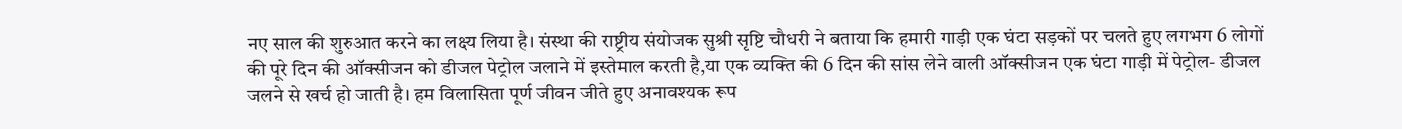नए साल की शुरुआत करने का लक्ष्य लिया है। संस्था की राष्ट्रीय संयोजक सुश्री सृष्टि चौधरी ने बताया कि हमारी गाड़ी एक घंटा सड़कों पर चलते हुए लगभग 6 लोगों की पूरे दिन की ऑक्सीजन को डीजल पेट्रोल जलाने में इस्तेमाल करती है,या एक व्यक्ति की 6 दिन की सांस लेने वाली ऑक्सीजन एक घंटा गाड़ी में पेट्रोल- डीजल जलने से खर्च हो जाती है। हम विलासिता पूर्ण जीवन जीते हुए अनावश्यक रूप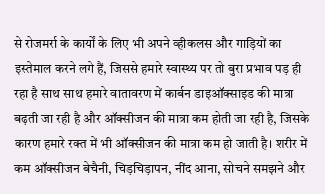से रोजमर्रा के कार्यों के लिए भी अपने व्हीकलस और गाड़ियों का इस्तेमाल करने लगे हैं, जिससे हमारे स्वास्थ्य पर तो बुरा प्रभाव पड़ ही रहा है साथ साथ हमारे वातावरण में कार्बन डाइऑक्साइड की मात्रा बढ़ती जा रही है और ऑक्सीजन की मात्रा कम होती जा रही है, जिसके कारण हमारे रक्त में भी ऑक्सीजन की मात्रा कम हो जाती है। शरीर में कम ऑक्सीजन बेचैनी, चिड़चिड़ापन, नींद आना, सोचने समझने और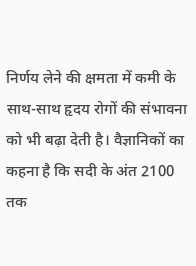निर्णय लेने की क्षमता में कमी के साथ-साथ हृदय रोगों की संभावना को भी बढ़ा देती है। वैज्ञानिकों का कहना है कि सदी के अंत 2100 तक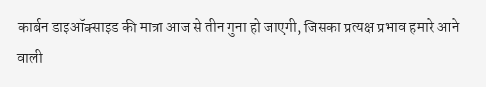कार्बन डाइऑक्साइड की मात्रा आज से तीन गुना हो जाएगी, जिसका प्रत्यक्ष प्रभाव हमारे आने वाली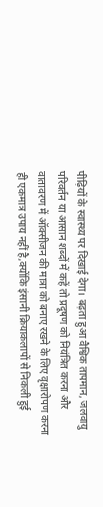पीढ़ियों के स्वास्थ्य पर दिखाई देगा। बढ़ता हुआ वैश्विक तापमान, जलवायु परिवर्तन या आसान शब्दों में कहें तो प्रदूषण को नियंत्रित करना और वातावरण में ऑक्सीजन की मात्रा को बनाए रखने के लिए वृक्षारोपण करना ही एकमात्र उपाय नहीं है,क्योंकि इंसानी क्रियाकलापों से निकली हुई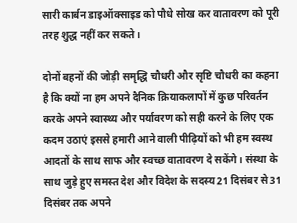सारी कार्बन डाइऑक्साइड को पौधे सोख कर वातावरण को पूरी तरह शुद्ध नहीं कर सकते।

दोनों बहनों की जोड़ी समृद्धि चौधरी और सृष्टि चौधरी का कहना है कि क्यों ना हम अपने दैनिक क्रियाकलापों में कुछ परिवर्तन करके अपने स्वास्थ्य और पर्यावरण को सही करने के लिए एक कदम उठाएं इससे हमारी आने वाली पीढ़ियों को भी हम स्वस्थ आदतों के साथ साफ और स्वच्छ वातावरण दे सकेंगे। संस्था के साथ जुड़े हुए समस्त देश और विदेश के सदस्य 21 दिसंबर से 31 दिसंबर तक अपने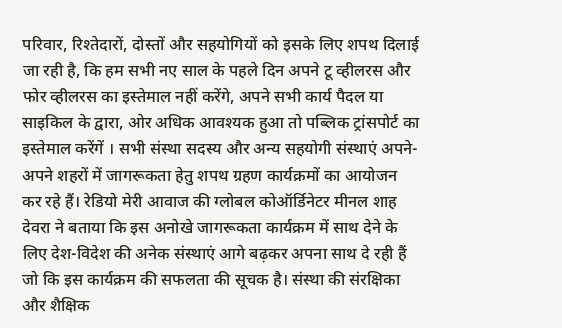परिवार, रिश्तेदारों, दोस्तों और सहयोगियों को इसके लिए शपथ दिलाई जा रही है, कि हम सभी नए साल के पहले दिन अपने टू व्हीलरस और फोर व्हीलरस का इस्तेमाल नहीं करेंगे, अपने सभी कार्य पैदल या साइकिल के द्वारा, ओर अधिक आवश्यक हुआ तो पब्लिक ट्रांसपोर्ट का इस्तेमाल करेंगें । सभी संस्था सदस्य और अन्य सहयोगी संस्थाएं अपने-अपने शहरों में जागरूकता हेतु शपथ ग्रहण कार्यक्रमों का आयोजन कर रहे हैं। रेडियो मेरी आवाज की ग्लोबल कोऑर्डिनेटर मीनल शाह देवरा ने बताया कि इस अनोखे जागरूकता कार्यक्रम में साथ देने के लिए देश-विदेश की अनेक संस्थाएं आगे बढ़कर अपना साथ दे रही हैं जो कि इस कार्यक्रम की सफलता की सूचक है। संस्था की संरक्षिका और शैक्षिक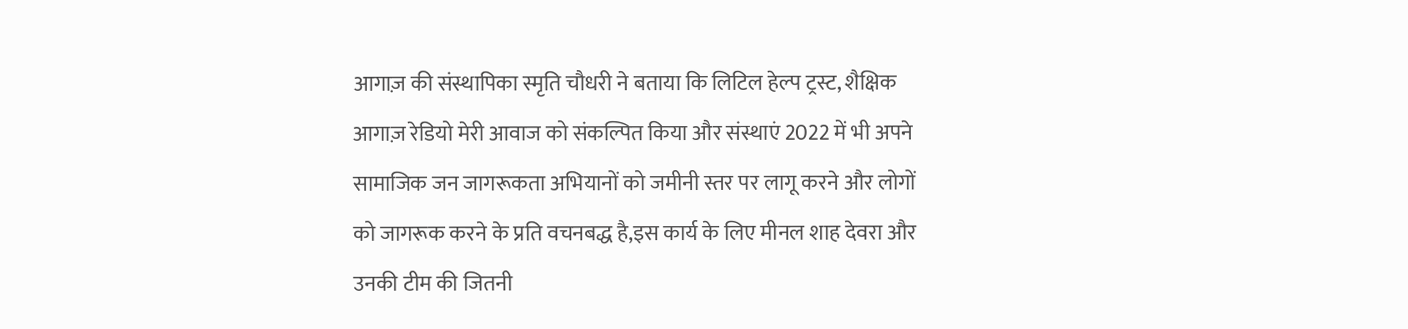आगाज़ की संस्थापिका स्मृति चौधरी ने बताया कि लिटिल हेल्प ट्रस्ट, शैक्षिक आगाज़ रेडियो मेरी आवाज को संकल्पित किया और संस्थाएं 2022 में भी अपने सामाजिक जन जागरूकता अभियानों को जमीनी स्तर पर लागू करने और लोगों को जागरूक करने के प्रति वचनबद्ध है,इस कार्य के लिए मीनल शाह देवरा और उनकी टीम की जितनी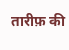तारीफ़ की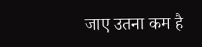जाए उतना कम है